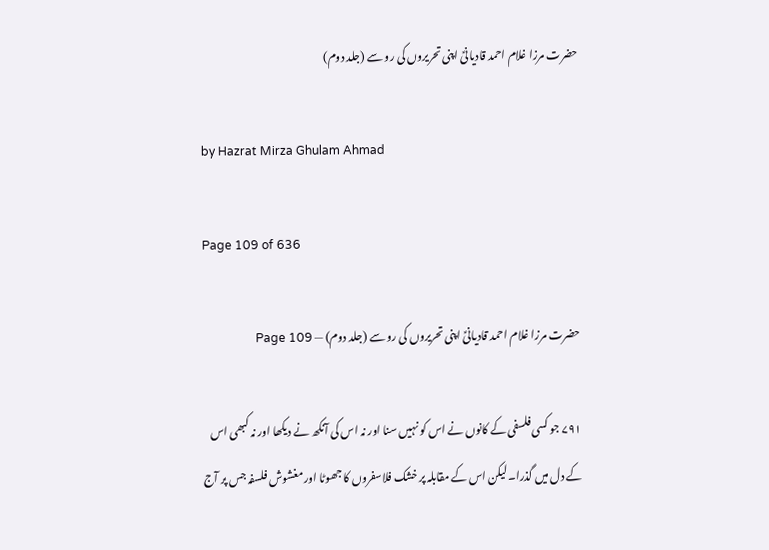حضرت مرزا غلام احمد قادیانیؑ اپنی تحریروں کی رو سے (جلد دوم)

by Hazrat Mirza Ghulam Ahmad

Page 109 of 636

حضرت مرزا غلام احمد قادیانیؑ اپنی تحریروں کی رو سے (جلد دوم) — Page 109

۷۹۱ جو کسی فلسفی کے کانوں نے اس کو نہیں سنا اور نہ اس کی آنکھ نے دیکھا اور نہ کبھی اس کے دل میں گذرا۔لیکن اس کے مقابلہ پر خشک فلاسفروں کا جھوٹا اور مغشوش فلسفہ جس پر آج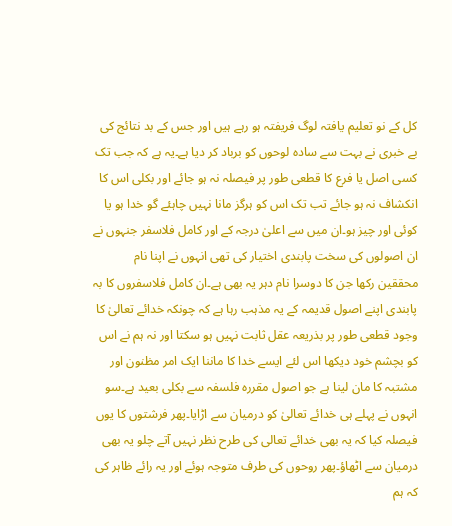کل کے نو تعلیم یافتہ لوگ فریفتہ ہو رہے ہیں اور جس کے بد نتائج کی بے خبری نے بہت سے سادہ لوحوں کو برباد کر دیا ہے۔یہ ہے کہ جب تک کسی اصل یا فرع کا قطعی طور پر فیصلہ نہ ہو جائے اور بکلی اس کا انکشاف نہ ہو جائے تب تک اس کو ہرگز مانا نہیں چاہئے گو خدا ہو یا کوئی اور چیز ہو۔ان میں سے اعلیٰ درجہ کے اور کامل فلاسفر جنہوں نے ان اصولوں کی سخت پابندی اختیار کی تھی انہوں نے اپنا نام محققین رکھا جن کا دوسرا نام دہر یہ بھی ہے۔ان کامل فلاسفروں کا بہ پابندی اپنے اصول قدیمہ کے یہ مذہب رہا ہے کہ چونکہ خدائے تعالیٰ کا وجود قطعی طور پر بذریعہ عقل ثابت نہیں ہو سکتا اور نہ ہم نے اس کو بچشم خود دیکھا اس لئے ایسے خدا کا ماننا ایک امر مظنون اور مشتبہ کا مان لینا ہے جو اصول مقررہ فلسفہ سے بکلی بعید ہے۔سو انہوں نے پہلے ہی خدائے تعالیٰ کو درمیان سے اڑایا۔پھر فرشتوں کا یوں فیصلہ کیا کہ یہ بھی خدائے تعالی کی طرح نظر نہیں آتے چلو یہ بھی درمیان سے اٹھاؤ۔پھر روحوں کی طرف متوجہ ہوئے اور یہ رائے ظاہر کی کہ ہم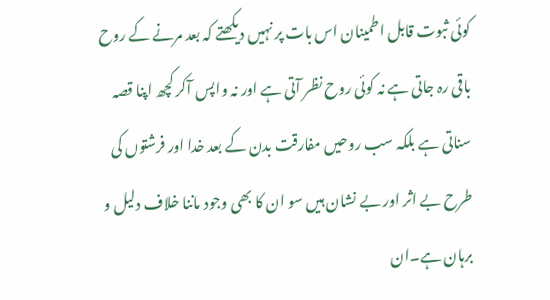کوئی ثبوت قابل اطمینان اس بات پر نہیں دیکھتے کہ بعد مرنے کے روح باقی رہ جاتی ہے نہ کوئی روح نظر آتی ہے اور نہ واپس آکر کچھ اپنا قصہ سناتی ہے بلکہ سب روحیں مفارقت بدن کے بعد خدا اور فرشتوں کی طرح بے اثر اور بے نشان ہیں سو ان کا بھی وجود ماننا خلاف دلیل و برہان ہے۔ان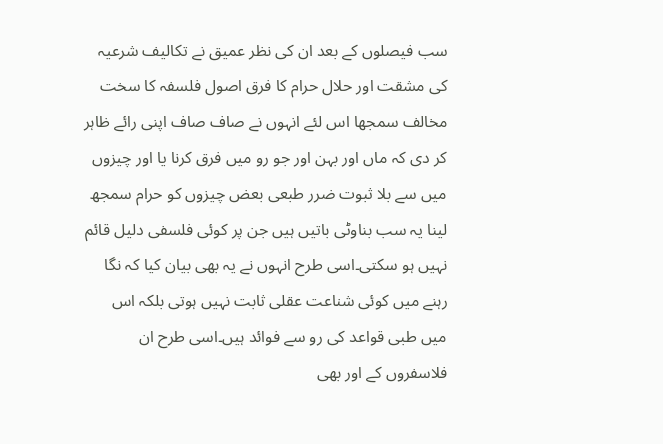سب فیصلوں کے بعد ان کی نظر عمیق نے تکالیف شرعیہ کی مشقت اور حلال حرام کا فرق اصول فلسفہ کا سخت مخالف سمجھا اس لئے انہوں نے صاف صاف اپنی رائے ظاہر کر دی کہ ماں اور بہن اور جو رو میں فرق کرنا یا اور چیزوں میں سے بلا ثبوت ضرر طبعی بعض چیزوں کو حرام سمجھ لینا یہ سب بناوٹی باتیں ہیں جن پر کوئی فلسفی دلیل قائم نہیں ہو سکتی۔اسی طرح انہوں نے یہ بھی بیان کیا کہ نگا رہنے میں کوئی شناعت عقلی ثابت نہیں ہوتی بلکہ اس میں طبی قواعد کی رو سے فوائد ہیں۔اسی طرح ان فلاسفروں کے اور بھی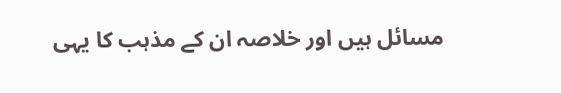مسائل ہیں اور خلاصہ ان کے مذہب کا یہی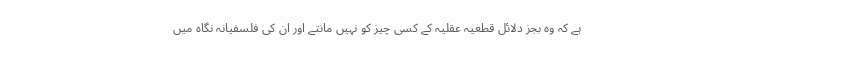ہے کہ وہ بجز دلائل قطعیہ عقلیہ کے کسی چیز کو نہیں مانتے اور ان کی فلسفیانہ نگاہ میں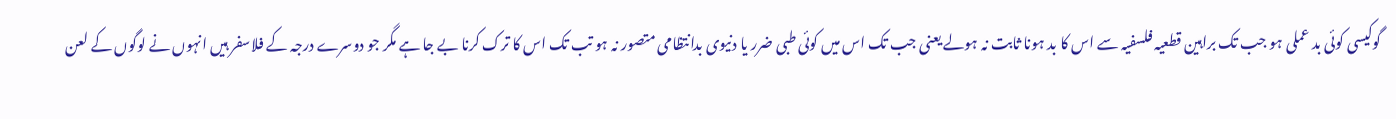گوکیسی کوئی بد عملی ہو جب تک براہین قطعیہ فلسفیہ سے اس کا بد ہونا ثابت نہ ہولے یعنی جب تک اس میں کوئی طبی ضرر یا دنیوی بدانتظامی متصور نہ ہو تب تک اس کا ترک کرنا بے جا ہے مگر جو دوسرے درجہ کے فلاسفر ہیں انہوں نے لوگوں کے لعن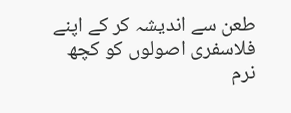طعن سے اندیشہ کر کے اپنے فلاسفری اصولوں کو کچھ نرم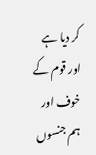کر دیا ہے اور قوم کے خوف اور ہم جنسوں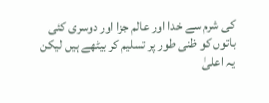کی شرم سے خدا اور عالم جزا اور دوسری کئی باتوں کو ظنی طور پر تسلیم کر بیٹھے ہیں لیکن یہ اعلیٰ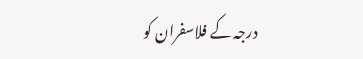درجہ کے فلاسفران کو